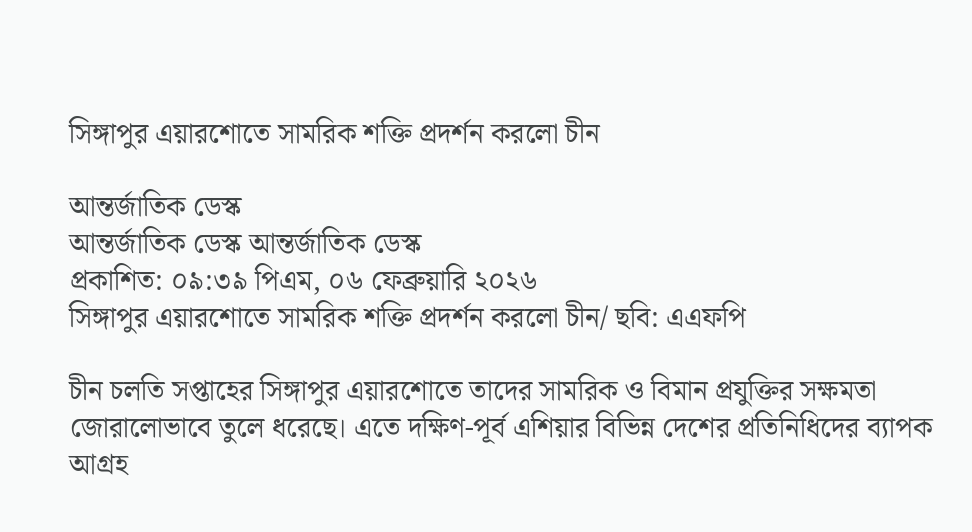সিঙ্গাপুর এয়ারশোতে সামরিক শক্তি প্রদর্শন করলো চীন

আন্তর্জাতিক ডেস্ক
আন্তর্জাতিক ডেস্ক আন্তর্জাতিক ডেস্ক
প্রকাশিত: ০৯:৩৯ পিএম, ০৬ ফেব্রুয়ারি ২০২৬
সিঙ্গাপুর এয়ারশোতে সামরিক শক্তি প্রদর্শন করলো চীন/ ছবি: এএফপি

চীন চলতি সপ্তাহের সিঙ্গাপুর এয়ারশোতে তাদের সামরিক ও বিমান প্রযুক্তির সক্ষমতা জোরালোভাবে তুলে ধরেছে। এতে দক্ষিণ-পূর্ব এশিয়ার বিভিন্ন দেশের প্রতিনিধিদের ব্যাপক আগ্রহ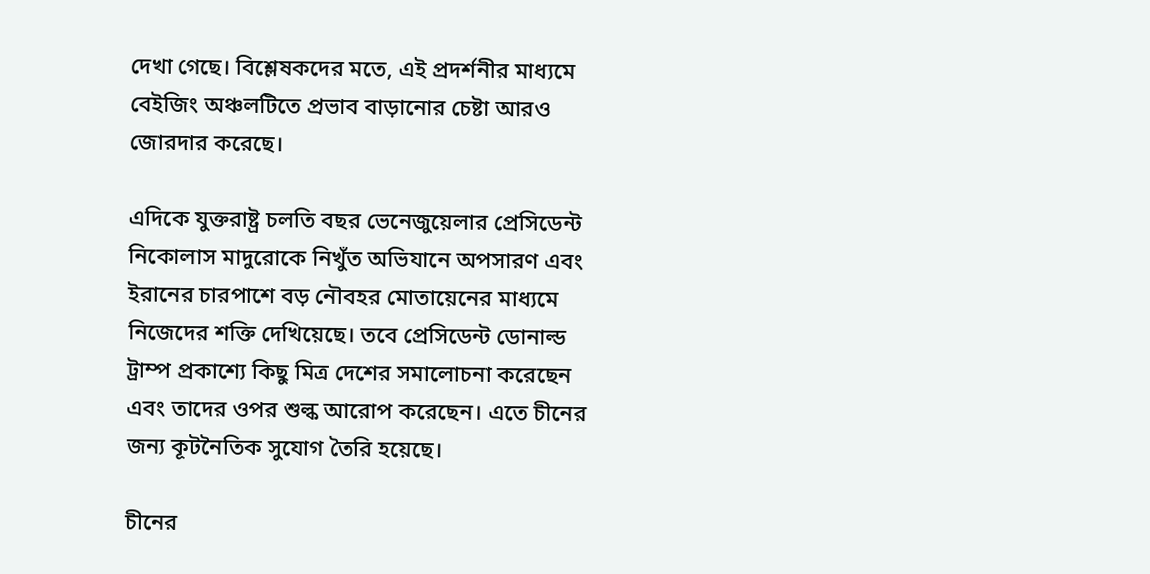দেখা গেছে। বিশ্লেষকদের মতে, এই প্রদর্শনীর মাধ্যমে বেইজিং অঞ্চলটিতে প্রভাব বাড়ানোর চেষ্টা আরও জোরদার করেছে।

এদিকে যুক্তরাষ্ট্র চলতি বছর ভেনেজুয়েলার প্রেসিডেন্ট নিকোলাস মাদুরোকে নিখুঁত অভিযানে অপসারণ এবং ইরানের চারপাশে বড় নৌবহর মোতায়েনের মাধ্যমে নিজেদের শক্তি দেখিয়েছে। তবে প্রেসিডেন্ট ডোনাল্ড ট্রাম্প প্রকাশ্যে কিছু মিত্র দেশের সমালোচনা করেছেন এবং তাদের ওপর শুল্ক আরোপ করেছেন। এতে চীনের জন্য কূটনৈতিক সুযোগ তৈরি হয়েছে।

চীনের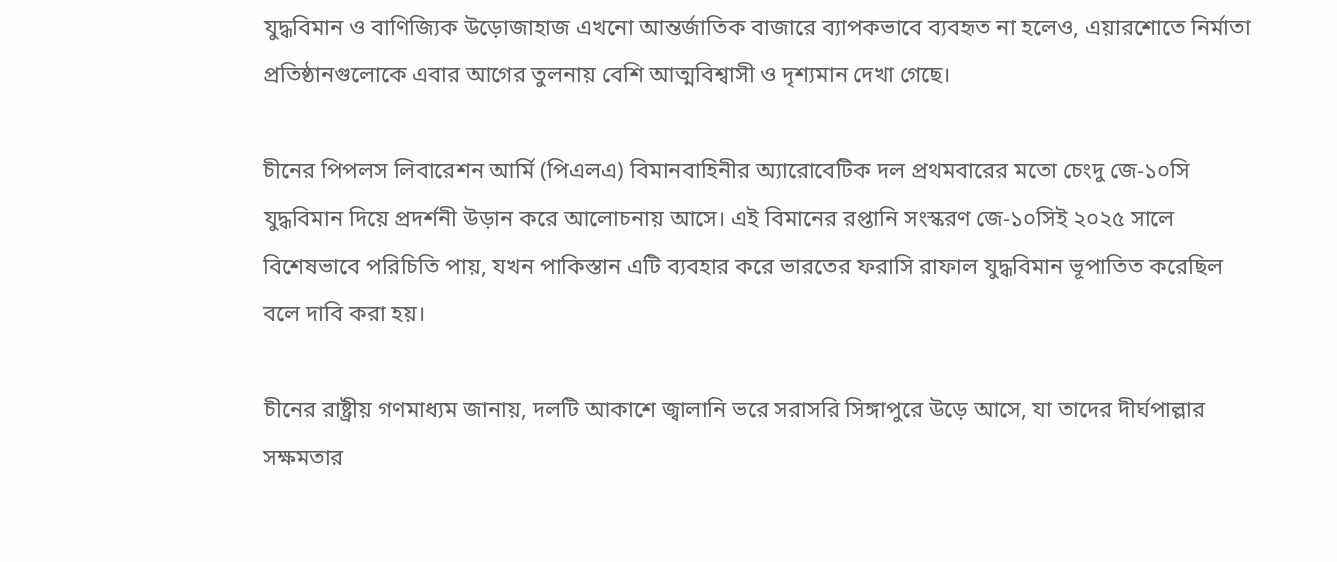যুদ্ধবিমান ও বাণিজ্যিক উড়োজাহাজ এখনো আন্তর্জাতিক বাজারে ব্যাপকভাবে ব্যবহৃত না হলেও, এয়ারশোতে নির্মাতা প্রতিষ্ঠানগুলোকে এবার আগের তুলনায় বেশি আত্মবিশ্বাসী ও দৃশ্যমান দেখা গেছে।

চীনের পিপলস লিবারেশন আর্মি (পিএলএ) বিমানবাহিনীর অ্যারোবেটিক দল প্রথমবারের মতো চেংদু জে-১০সি যুদ্ধবিমান দিয়ে প্রদর্শনী উড়ান করে আলোচনায় আসে। এই বিমানের রপ্তানি সংস্করণ জে-১০সিই ২০২৫ সালে বিশেষভাবে পরিচিতি পায়, যখন পাকিস্তান এটি ব্যবহার করে ভারতের ফরাসি রাফাল যুদ্ধবিমান ভূপাতিত করেছিল বলে দাবি করা হয়।

চীনের রাষ্ট্রীয় গণমাধ্যম জানায়, দলটি আকাশে জ্বালানি ভরে সরাসরি সিঙ্গাপুরে উড়ে আসে, যা তাদের দীর্ঘপাল্লার সক্ষমতার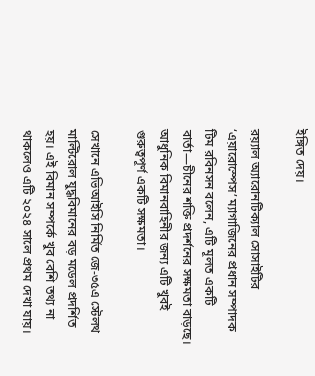ইঙ্গিত দেয়।

রয়্যাল অ্যারোনটিক্যাল সোসাইটির ‘এয়ারোস্পেস’ ম্যাগাজিনের প্রধান সম্পাদক টিম রবিনসন বলেন, এটি মূলত একটি বার্তা—চীনের শক্তি প্রদর্শনের সক্ষমতা বাড়ছে। আধুনিক বিমানবাহিনীর জন্য এটি খুবই গুরুত্বপূর্ণ একটি সক্ষমতা।

সেখানে এভিআইসি নির্মিত জে-৩৫এ স্টেলথ মাল্টিরোল যুদ্ধবিমানের বড় মডেল প্রদর্শিত হয়। এই বিমান সম্পর্কে খুব বেশি তথ্য না থাকলেও এটি ২০২৪ সালে প্রথম দেখা যায়।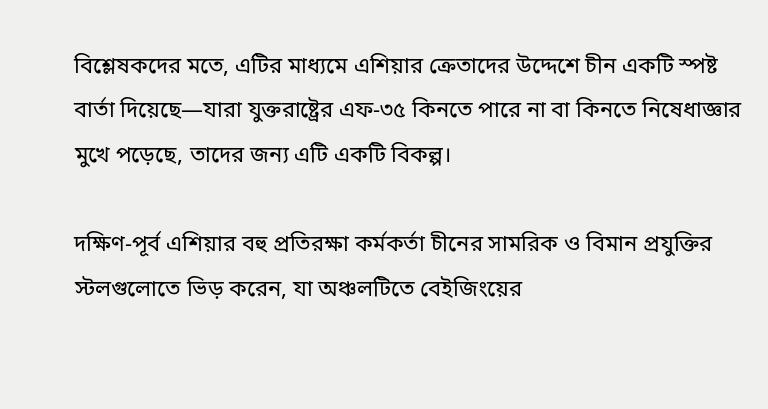বিশ্লেষকদের মতে, এটির মাধ্যমে এশিয়ার ক্রেতাদের উদ্দেশে চীন একটি স্পষ্ট বার্তা দিয়েছে—যারা যুক্তরাষ্ট্রের এফ-৩৫ কিনতে পারে না বা কিনতে নিষেধাজ্ঞার মুখে পড়েছে, তাদের জন্য এটি একটি বিকল্প।

দক্ষিণ-পূর্ব এশিয়ার বহু প্রতিরক্ষা কর্মকর্তা চীনের সামরিক ও বিমান প্রযুক্তির স্টলগুলোতে ভিড় করেন, যা অঞ্চলটিতে বেইজিংয়ের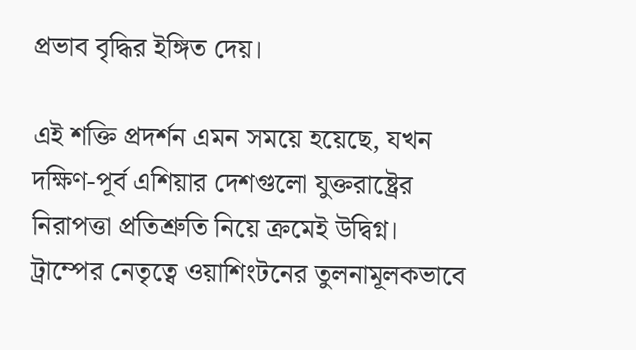প্রভাব বৃদ্ধির ইঙ্গিত দেয়।

এই শক্তি প্রদর্শন এমন সময়ে হয়েছে, যখন দক্ষিণ-পূর্ব এশিয়ার দেশগুলো যুক্তরাষ্ট্রের নিরাপত্তা প্রতিশ্রুতি নিয়ে ক্রমেই উদ্বিগ্ন। ট্রাম্পের নেতৃত্বে ওয়াশিংটনের তুলনামূলকভাবে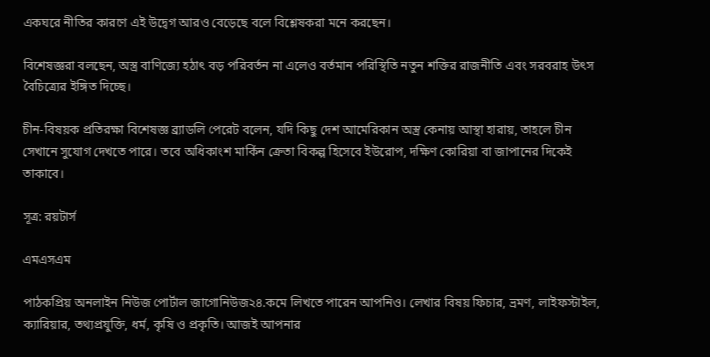একঘরে নীতির কারণে এই উদ্বেগ আরও বেড়েছে বলে বিশ্লেষকরা মনে করছেন।

বিশেষজ্ঞরা বলছেন, অস্ত্র বাণিজ্যে হঠাৎ বড় পরিবর্তন না এলেও বর্তমান পরিস্থিতি নতুন শক্তির রাজনীতি এবং সরবরাহ উৎস বৈচিত্র্যের ইঙ্গিত দিচ্ছে।

চীন-বিষয়ক প্রতিরক্ষা বিশেষজ্ঞ ব্র্যাডলি পেরেট বলেন, যদি কিছু দেশ আমেরিকান অস্ত্র কেনায় আস্থা হারায়, তাহলে চীন সেখানে সুযোগ দেখতে পারে। তবে অধিকাংশ মার্কিন ক্রেতা বিকল্প হিসেবে ইউরোপ, দক্ষিণ কোরিয়া বা জাপানের দিকেই তাকাবে।

সূত্র: রয়টার্স

এমএসএম

পাঠকপ্রিয় অনলাইন নিউজ পোর্টাল জাগোনিউজ২৪.কমে লিখতে পারেন আপনিও। লেখার বিষয় ফিচার, ভ্রমণ, লাইফস্টাইল, ক্যারিয়ার, তথ্যপ্রযুক্তি, ধর্ম, কৃষি ও প্রকৃতি। আজই আপনার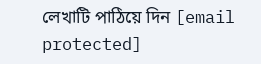লেখাটি পাঠিয়ে দিন [email protected]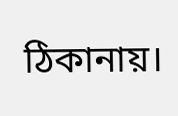ঠিকানায়।